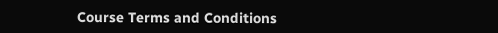Course Terms and Conditions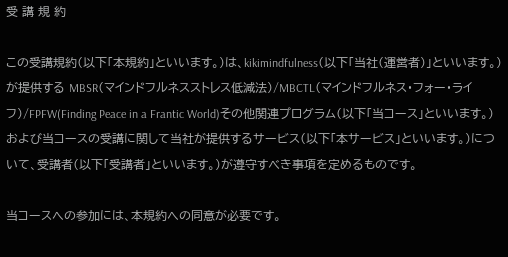受 講 規 約

この受講規約(以下「本規約」といいます。)は、kikimindfulness(以下「当社(運営者)」といいます。)が提供する MBSR(マインドフルネスストレス低減法)/MBCTL(マインドフルネス・フォー・ライフ)/FPFW(Finding Peace in a Frantic World)その他関連プログラム(以下「当コース」といいます。)および当コースの受講に関して当社が提供するサービス(以下「本サービス」といいます。)について、受講者(以下「受講者」といいます。)が遵守すべき事項を定めるものです。

当コースへの参加には、本規約への同意が必要です。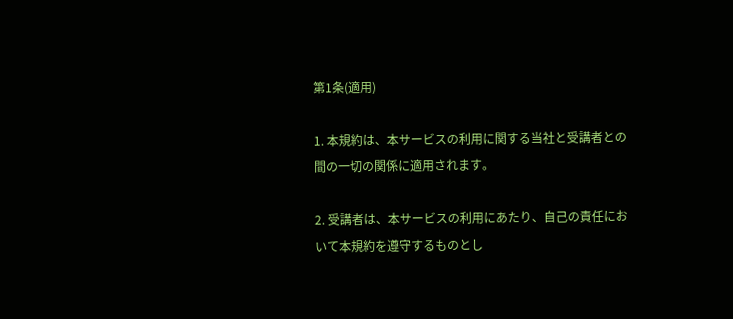第1条(適用)

1. 本規約は、本サービスの利用に関する当社と受講者との間の一切の関係に適用されます。

2. 受講者は、本サービスの利用にあたり、自己の責任において本規約を遵守するものとし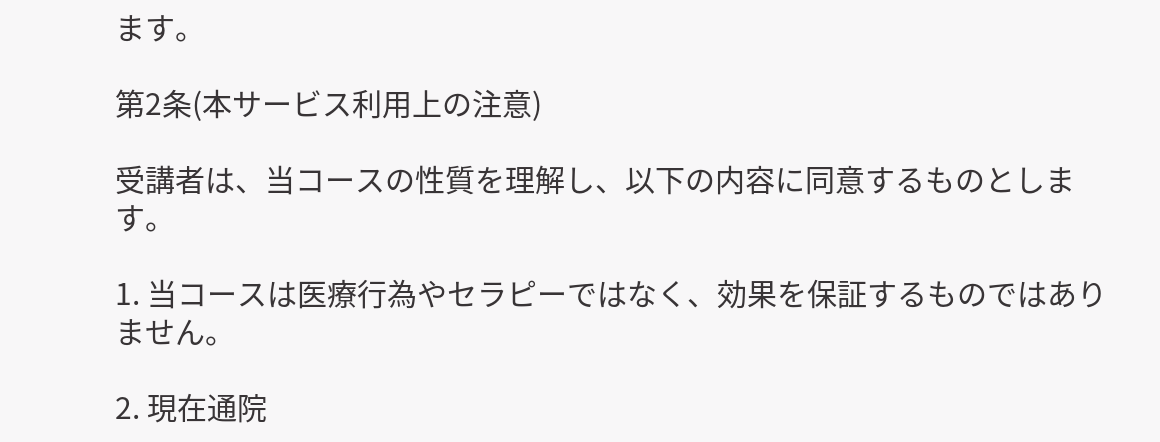ます。

第2条(本サービス利用上の注意)

受講者は、当コースの性質を理解し、以下の内容に同意するものとします。

1. 当コースは医療行為やセラピーではなく、効果を保証するものではありません。

2. 現在通院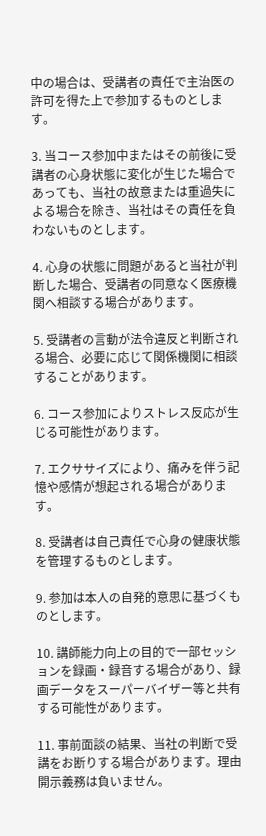中の場合は、受講者の責任で主治医の許可を得た上で参加するものとします。

3. 当コース参加中またはその前後に受講者の心身状態に変化が生じた場合であっても、当社の故意または重過失による場合を除き、当社はその責任を負わないものとします。

4. 心身の状態に問題があると当社が判断した場合、受講者の同意なく医療機関へ相談する場合があります。

5. 受講者の言動が法令違反と判断される場合、必要に応じて関係機関に相談することがあります。

6. コース参加によりストレス反応が生じる可能性があります。

7. エクササイズにより、痛みを伴う記憶や感情が想起される場合があります。

8. 受講者は自己責任で心身の健康状態を管理するものとします。

9. 参加は本人の自発的意思に基づくものとします。

10. 講師能力向上の目的で一部セッションを録画・録音する場合があり、録画データをスーパーバイザー等と共有する可能性があります。

11. 事前面談の結果、当社の判断で受講をお断りする場合があります。理由開示義務は負いません。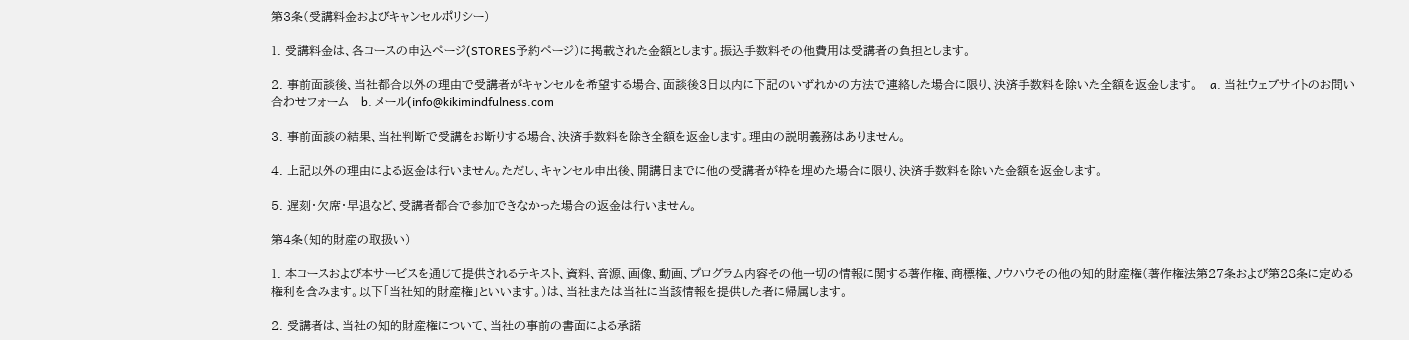第3条(受講料金およびキャンセルポリシー)

1. 受講料金は、各コースの申込ページ(STORES予約ページ)に掲載された金額とします。振込手数料その他費用は受講者の負担とします。

2. 事前面談後、当社都合以外の理由で受講者がキャンセルを希望する場合、面談後3日以内に下記のいずれかの方法で連絡した場合に限り、決済手数料を除いた全額を返金します。   a. 当社ウェブサイトのお問い合わせフォーム   b. メール(info@kikimindfulness.com

3. 事前面談の結果、当社判断で受講をお断りする場合、決済手数料を除き全額を返金します。理由の説明義務はありません。

4. 上記以外の理由による返金は行いません。ただし、キャンセル申出後、開講日までに他の受講者が枠を埋めた場合に限り、決済手数料を除いた金額を返金します。

5. 遅刻・欠席・早退など、受講者都合で参加できなかった場合の返金は行いません。

第4条(知的財産の取扱い)

1. 本コースおよび本サービスを通じて提供されるテキスト、資料、音源、画像、動画、プログラム内容その他一切の情報に関する著作権、商標権、ノウハウその他の知的財産権(著作権法第27条および第28条に定める権利を含みます。以下「当社知的財産権」といいます。)は、当社または当社に当該情報を提供した者に帰属します。

2. 受講者は、当社の知的財産権について、当社の事前の書面による承諾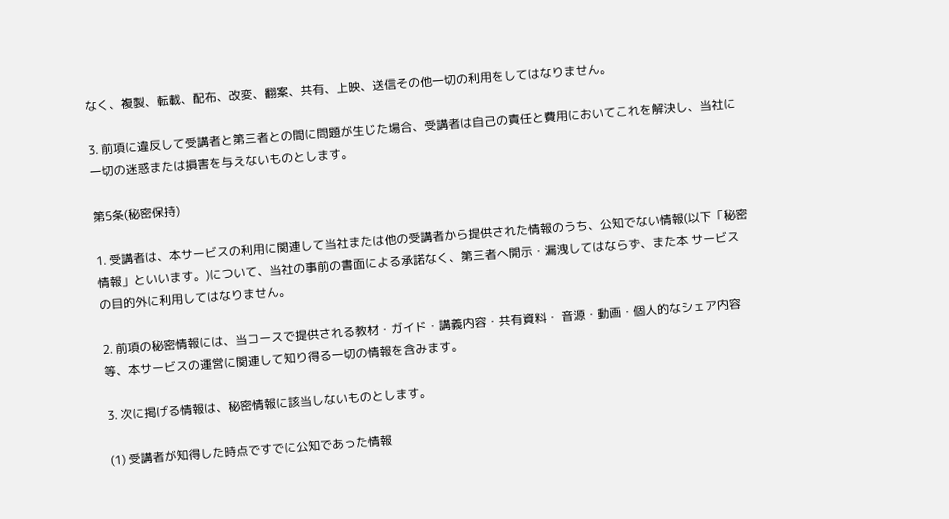なく、複製、転載、配布、改変、翻案、共有、上映、送信その他一切の利用をしてはなりません。

3. 前項に違反して受講者と第三者との間に問題が生じた場合、受講者は自己の責任と費用においてこれを解決し、当社に一切の迷惑または損害を与えないものとします。

第5条(秘密保持)

1. 受講者は、本サービスの利用に関連して当社または他の受講者から提供された情報のうち、公知でない情報(以下「秘密情報」といいます。)について、当社の事前の書面による承諾なく、第三者へ開示・漏洩してはならず、また本 サービスの目的外に利用してはなりません。

2. 前項の秘密情報には、当コースで提供される教材・ガイド・講義内容・共有資料・ 音源・動画・個人的なシェア内容等、本サービスの運営に関連して知り得る一切の情報を含みます。

3. 次に掲げる情報は、秘密情報に該当しないものとします。

(1) 受講者が知得した時点ですでに公知であった情報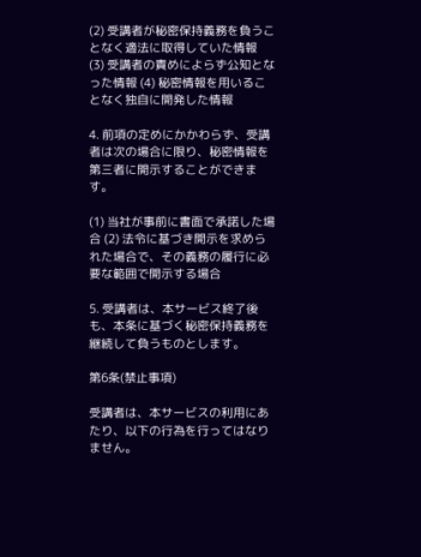(2) 受講者が秘密保持義務を負うことなく適法に取得していた情報
(3) 受講者の責めによらず公知となった情報 (4) 秘密情報を用いることなく独自に開発した情報

4. 前項の定めにかかわらず、受講者は次の場合に限り、秘密情報を第三者に開示することができます。

(1) 当社が事前に書面で承諾した場合 (2) 法令に基づき開示を求められた場合で、その義務の履行に必要な範囲で開示する場合

5. 受講者は、本サービス終了後も、本条に基づく秘密保持義務を継続して負うものとします。

第6条(禁止事項)

受講者は、本サービスの利用にあたり、以下の行為を行ってはなりません。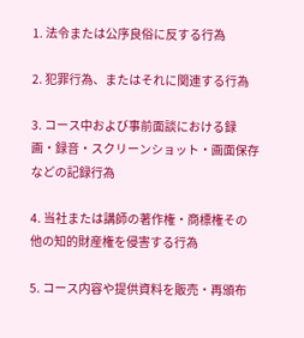1. 法令または公序良俗に反する行為

2. 犯罪行為、またはそれに関連する行為

3. コース中および事前面談における録画・録音・スクリーンショット・画面保存などの記録行為

4. 当社または講師の著作権・商標権その他の知的財産権を侵害する行為

5. コース内容や提供資料を販売・再頒布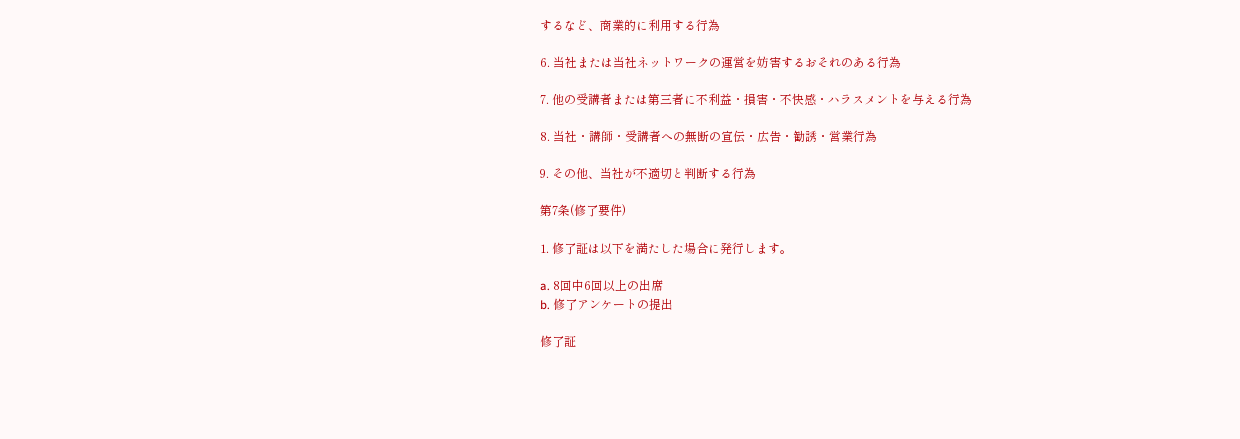するなど、商業的に利用する行為

6. 当社または当社ネットワークの運営を妨害するおそれのある行為

7. 他の受講者または第三者に不利益・損害・不快感・ハラスメントを与える行為

8. 当社・講師・受講者への無断の宣伝・広告・勧誘・営業行為

9. その他、当社が不適切と判断する行為

第7条(修了要件)

1. 修了証は以下を満たした場合に発行します。

a. 8回中6回以上の出席
b. 修了アンケートの提出

修了証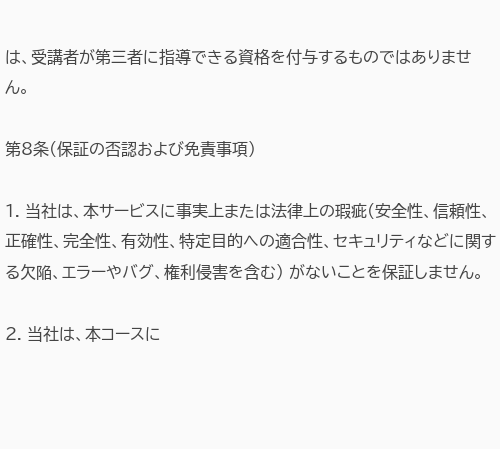は、受講者が第三者に指導できる資格を付与するものではありません。

第8条(保証の否認および免責事項)

1. 当社は、本サービスに事実上または法律上の瑕疵(安全性、信頼性、正確性、完全性、有効性、特定目的への適合性、セキュリティなどに関する欠陥、エラーやバグ、権利侵害を含む) がないことを保証しません。

2. 当社は、本コースに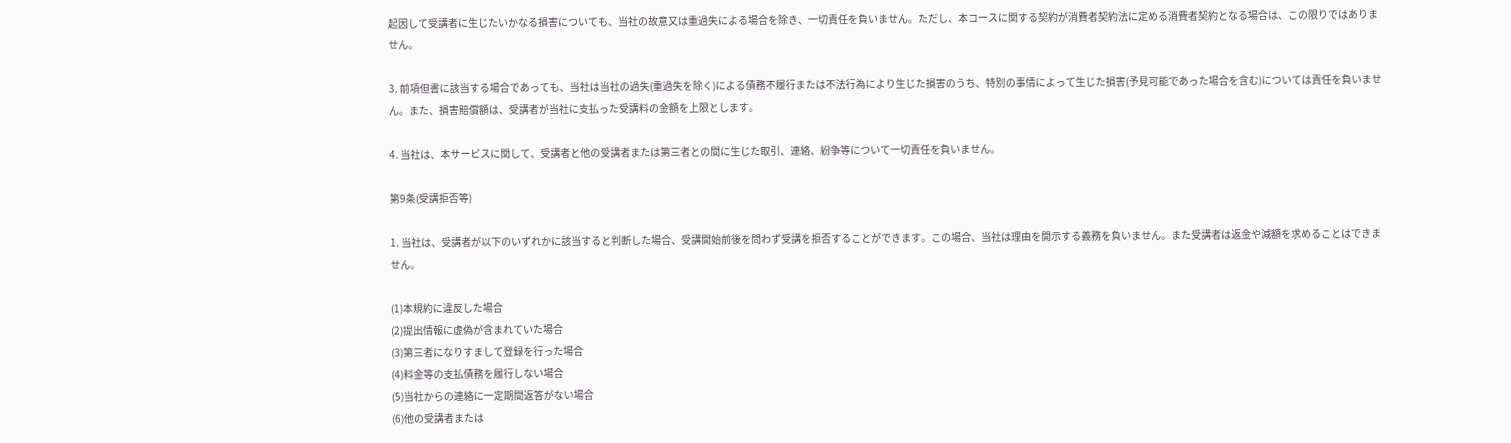起因して受講者に生じたいかなる損害についても、当社の故意又は重過失による場合を除き、一切責任を負いません。ただし、本コースに関する契約が消費者契約法に定める消費者契約となる場合は、この限りではありません。

3. 前項但書に該当する場合であっても、当社は当社の過失(重過失を除く)による債務不履行または不法行為により生じた損害のうち、特別の事情によって生じた損害(予見可能であった場合を含む)については責任を負いません。また、損害賠償額は、受講者が当社に支払った受講料の金額を上限とします。

4. 当社は、本サービスに関して、受講者と他の受講者または第三者との間に生じた取引、連絡、紛争等について一切責任を負いません。

第9条(受講拒否等)

1. 当社は、受講者が以下のいずれかに該当すると判断した場合、受講開始前後を問わず受講を拒否することができます。この場合、当社は理由を開示する義務を負いません。また受講者は返金や減額を求めることはできません。

(1)本規約に違反した場合
(2)提出情報に虚偽が含まれていた場合
(3)第三者になりすまして登録を行った場合
(4)料金等の支払債務を履行しない場合
(5)当社からの連絡に一定期間返答がない場合
(6)他の受講者または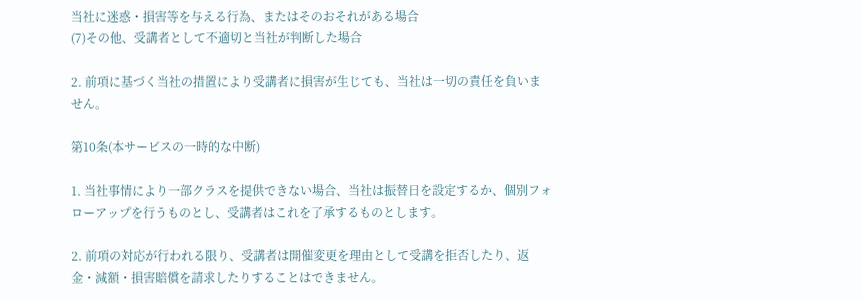当社に迷惑・損害等を与える行為、またはそのおそれがある場合
(7)その他、受講者として不適切と当社が判断した場合

2. 前項に基づく当社の措置により受講者に損害が生じても、当社は一切の責任を負いません。

第10条(本サービスの一時的な中断)

1. 当社事情により一部クラスを提供できない場合、当社は振替日を設定するか、個別フォローアップを行うものとし、受講者はこれを了承するものとします。

2. 前項の対応が行われる限り、受講者は開催変更を理由として受講を拒否したり、返金・減額・損害賠償を請求したりすることはできません。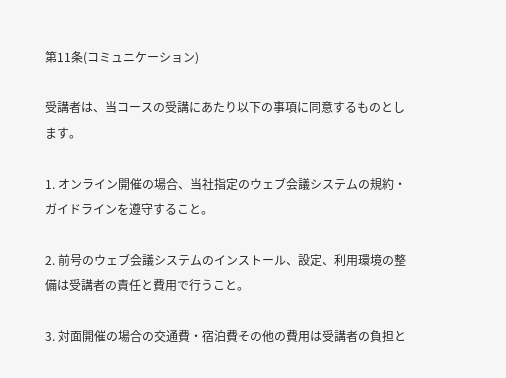第11条(コミュニケーション)

受講者は、当コースの受講にあたり以下の事項に同意するものとします。

1. オンライン開催の場合、当社指定のウェブ会議システムの規約・ガイドラインを遵守すること。

2. 前号のウェブ会議システムのインストール、設定、利用環境の整備は受講者の責任と費用で行うこと。

3. 対面開催の場合の交通費・宿泊費その他の費用は受講者の負担と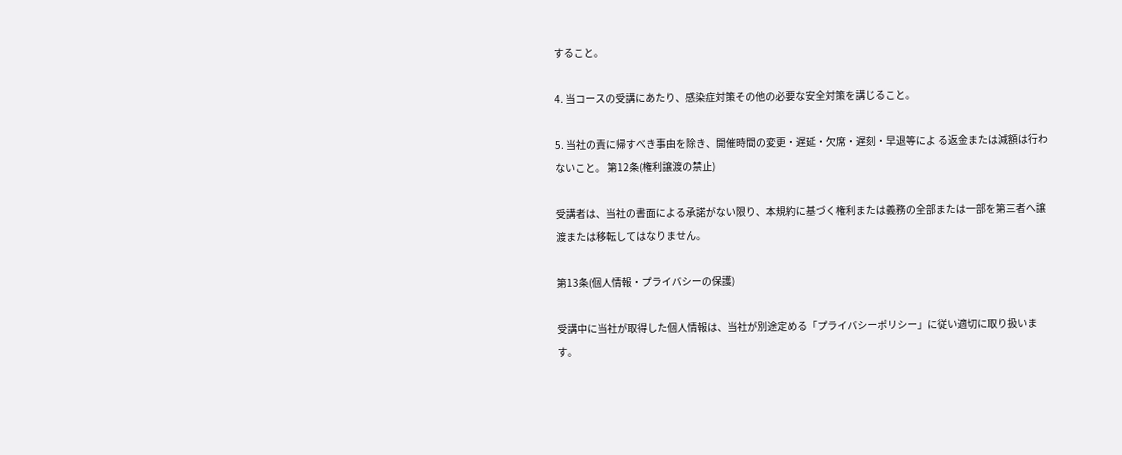すること。

4. 当コースの受講にあたり、感染症対策その他の必要な安全対策を講じること。

5. 当社の責に帰すべき事由を除き、開催時間の変更・遅延・欠席・遅刻・早退等によ る返金または減額は行わないこと。 第12条(権利譲渡の禁止)

受講者は、当社の書面による承諾がない限り、本規約に基づく権利または義務の全部または一部を第三者へ譲渡または移転してはなりません。

第13条(個人情報・プライバシーの保護)

受講中に当社が取得した個人情報は、当社が別途定める「プライバシーポリシー」に従い適切に取り扱います。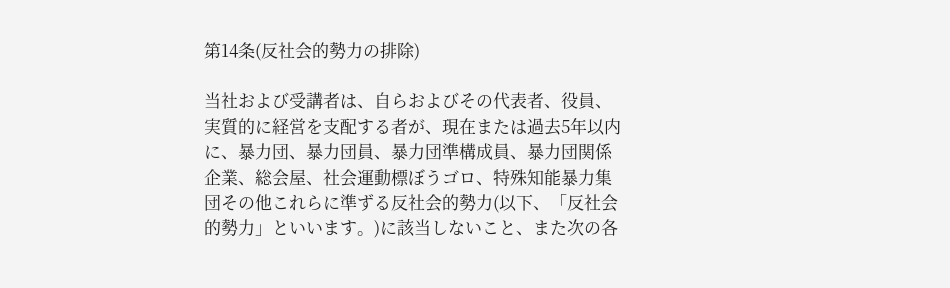第14条(反社会的勢力の排除)

当社および受講者は、自らおよびその代表者、役員、実質的に経営を支配する者が、現在または過去5年以内に、暴力団、暴力団員、暴力団準構成員、暴力団関係企業、総会屋、社会運動標ぼうゴロ、特殊知能暴力集団その他これらに準ずる反社会的勢力(以下、「反社会的勢力」といいます。)に該当しないこと、また次の各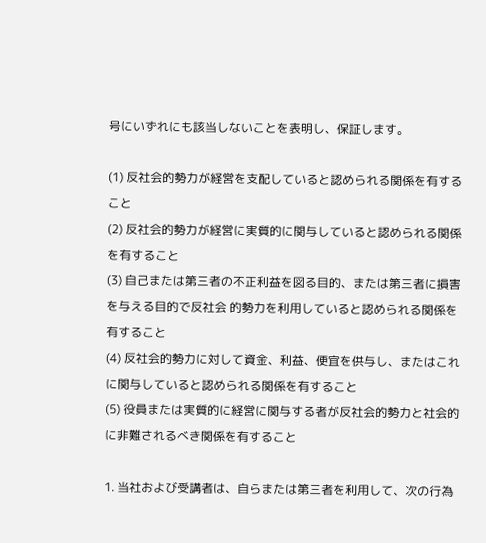号にいずれにも該当しないことを表明し、保証します。

(1) 反社会的勢力が経営を支配していると認められる関係を有すること
(2) 反社会的勢力が経営に実質的に関与していると認められる関係を有すること
(3) 自己または第三者の不正利益を図る目的、または第三者に損害を与える目的で反社会 的勢力を利用していると認められる関係を有すること
(4) 反社会的勢力に対して資金、利益、便宜を供与し、またはこれに関与していると認められる関係を有すること
(5) 役員または実質的に経営に関与する者が反社会的勢力と社会的に非難されるべき関係を有すること

1. 当社および受講者は、自らまたは第三者を利用して、次の行為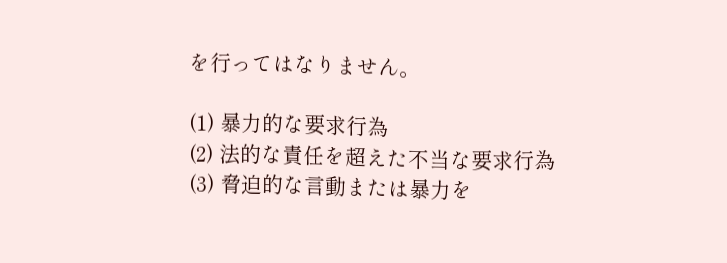を行ってはなりません。

(1) 暴力的な要求行為
(2) 法的な責任を超えた不当な要求行為
(3) 脅迫的な言動または暴力を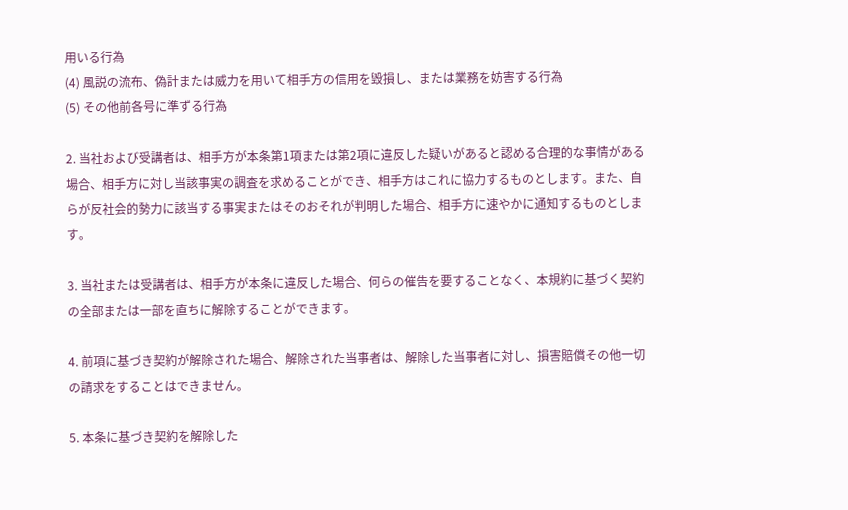用いる行為
(4) 風説の流布、偽計または威力を用いて相手方の信用を毀損し、または業務を妨害する行為
(5) その他前各号に準ずる行為

2. 当社および受講者は、相手方が本条第1項または第2項に違反した疑いがあると認める合理的な事情がある場合、相手方に対し当該事実の調査を求めることができ、相手方はこれに協力するものとします。また、自らが反社会的勢力に該当する事実またはそのおそれが判明した場合、相手方に速やかに通知するものとします。

3. 当社または受講者は、相手方が本条に違反した場合、何らの催告を要することなく、本規約に基づく契約の全部または一部を直ちに解除することができます。

4. 前項に基づき契約が解除された場合、解除された当事者は、解除した当事者に対し、損害賠償その他一切の請求をすることはできません。

5. 本条に基づき契約を解除した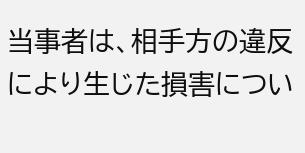当事者は、相手方の違反により生じた損害につい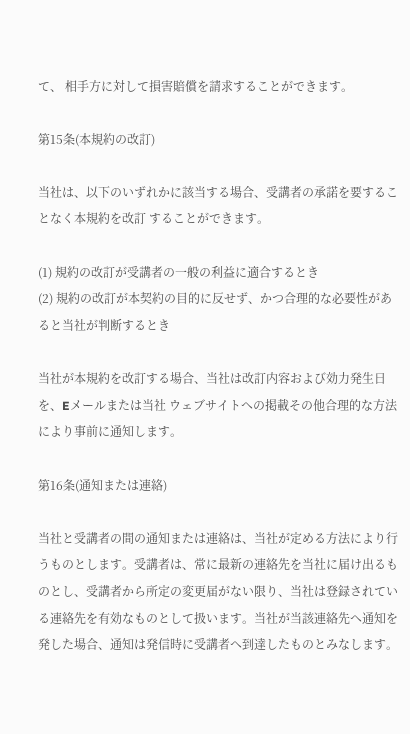て、 相手方に対して損害賠償を請求することができます。

第15条(本規約の改訂)

当社は、以下のいずれかに該当する場合、受講者の承諾を要することなく本規約を改訂 することができます。

(1) 規約の改訂が受講者の一般の利益に適合するとき
(2) 規約の改訂が本契約の目的に反せず、かつ合理的な必要性があると当社が判断するとき

当社が本規約を改訂する場合、当社は改訂内容および効力発生日を、Eメールまたは当社 ウェブサイトへの掲載その他合理的な方法により事前に通知します。

第16条(通知または連絡)

当社と受講者の間の通知または連絡は、当社が定める方法により行うものとします。受講者は、常に最新の連絡先を当社に届け出るものとし、受講者から所定の変更届がない限り、当社は登録されている連絡先を有効なものとして扱います。当社が当該連絡先へ通知を発した場合、通知は発信時に受講者へ到達したものとみなします。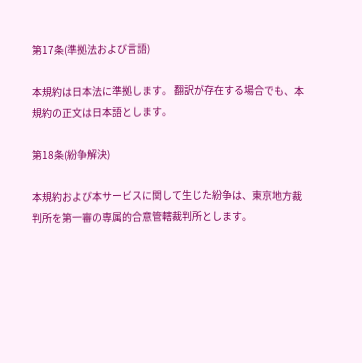第17条(準拠法および言語)

本規約は日本法に準拠します。 翻訳が存在する場合でも、本規約の正文は日本語とします。

第18条(紛争解決)

本規約および本サービスに関して生じた紛争は、東京地方裁判所を第一審の専属的合意管轄裁判所とします。